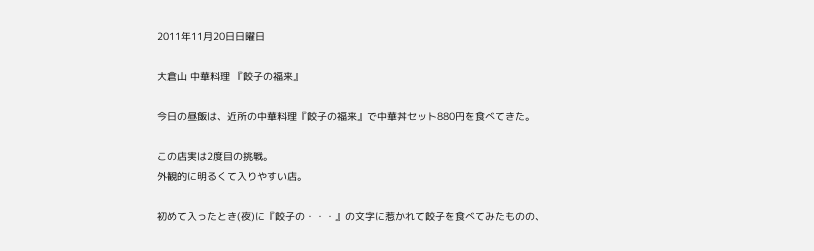2011年11月20日日曜日

大倉山 中華料理 『餃子の福来』

今日の昼飯は、近所の中華料理『餃子の福来』で中華丼セット880円を食べてきた。

この店実は2度目の挑戦。
外観的に明るくて入りやすい店。

初めて入ったとき(夜)に『餃子の・・・』の文字に惹かれて餃子を食べてみたものの、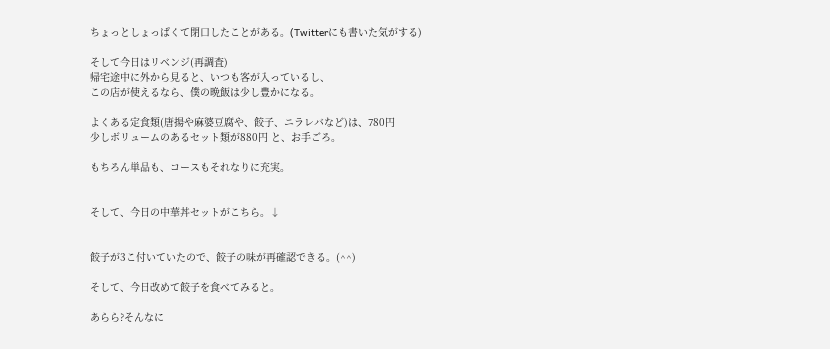ちょっとしょっぱくて閉口したことがある。(Twitterにも書いた気がする)

そして今日はリベンジ(再調査)
帰宅途中に外から見ると、いつも客が入っているし、
この店が使えるなら、僕の晩飯は少し豊かになる。

よくある定食類(唐揚や麻婆豆腐や、餃子、ニラレバなど)は、780円
少しボリュームのあるセット類が880円 と、お手ごろ。

もちろん単品も、コースもそれなりに充実。


そして、今日の中華丼セットがこちら。↓


餃子が3こ付いていたので、餃子の味が再確認できる。(^^)

そして、今日改めて餃子を食べてみると。

あらら?そんなに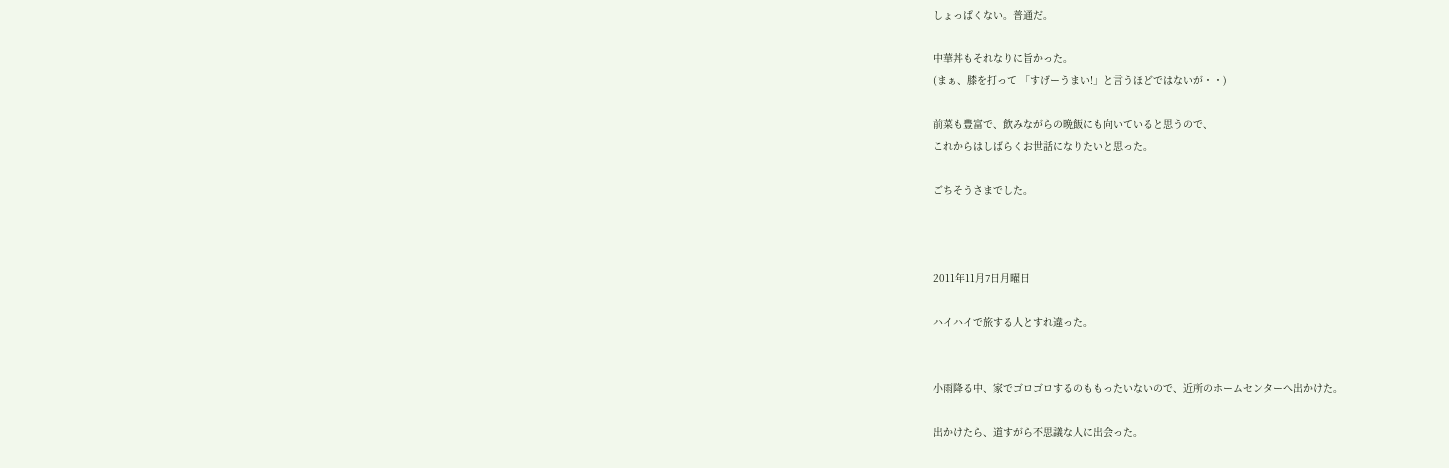しょっぱくない。普通だ。

中華丼もそれなりに旨かった。
(まぁ、膝を打って 「すげーうまい!」と言うほどではないが・・)

前菜も豊富で、飲みながらの晩飯にも向いていると思うので、
これからはしばらくお世話になりたいと思った。

ごちそうさまでした。



2011年11月7日月曜日

ハイハイで旅する人とすれ違った。


小雨降る中、家でゴロゴロするのももったいないので、近所のホームセンターへ出かけた。

出かけたら、道すがら不思議な人に出会った。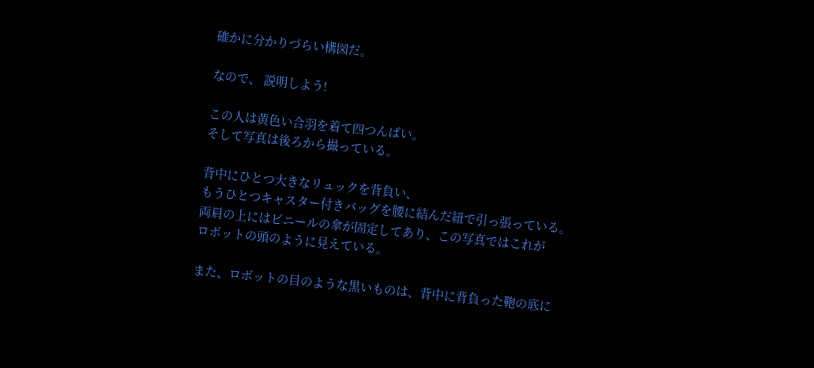確かに分かりづらい構図だ。

なので、 説明しよう!

この人は黄色い合羽を着て四つんばい。
そして写真は後ろから撮っている。

背中にひとつ大きなリュックを背負い、
もうひとつキャスター付きバッグを腰に結んだ紐で引っ張っている。
両肩の上にはビニールの傘が固定してあり、この写真ではこれが
ロボットの頭のように見えている。

また、ロボットの目のような黒いものは、背中に背負った鞄の底に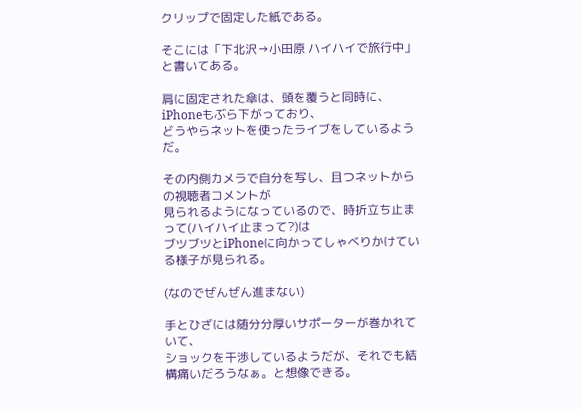クリップで固定した紙である。

そこには「下北沢→小田原 ハイハイで旅行中」と書いてある。

肩に固定された傘は、頭を覆うと同時に、iPhoneもぶら下がっており、
どうやらネットを使ったライブをしているようだ。

その内側カメラで自分を写し、且つネットからの視聴者コメントが
見られるようになっているので、時折立ち止まって(ハイハイ止まって?)は
ブツブツとiPhoneに向かってしゃべりかけている様子が見られる。

(なのでぜんぜん進まない)

手とひざには随分分厚いサポーターが巻かれていて、
ショックを干渉しているようだが、それでも結構痛いだろうなぁ。と想像できる。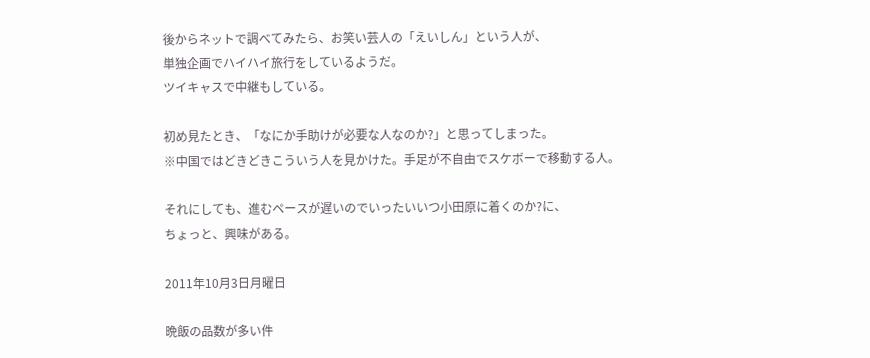後からネットで調べてみたら、お笑い芸人の「えいしん」という人が、
単独企画でハイハイ旅行をしているようだ。
ツイキャスで中継もしている。

初め見たとき、「なにか手助けが必要な人なのか?」と思ってしまった。
※中国ではどきどきこういう人を見かけた。手足が不自由でスケボーで移動する人。

それにしても、進むペースが遅いのでいったいいつ小田原に着くのか?に、
ちょっと、興味がある。

2011年10月3日月曜日

晩飯の品数が多い件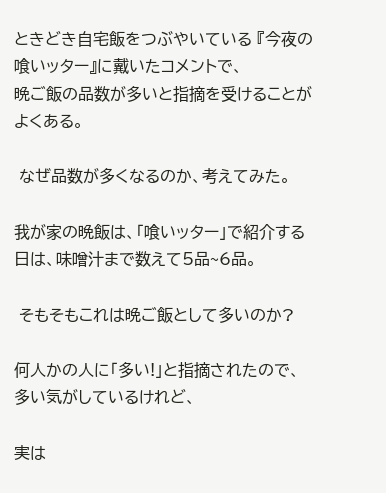ときどき自宅飯をつぶやいている 『今夜の喰いッター』に戴いたコメントで、
晩ご飯の品数が多いと指摘を受けることがよくある。

 なぜ品数が多くなるのか、考えてみた。

我が家の晩飯は、「喰いッター」で紹介する日は、味噌汁まで数えて5品~6品。

 そもそもこれは晩ご飯として多いのか?

何人かの人に「多い!」と指摘されたので、多い気がしているけれど、

実は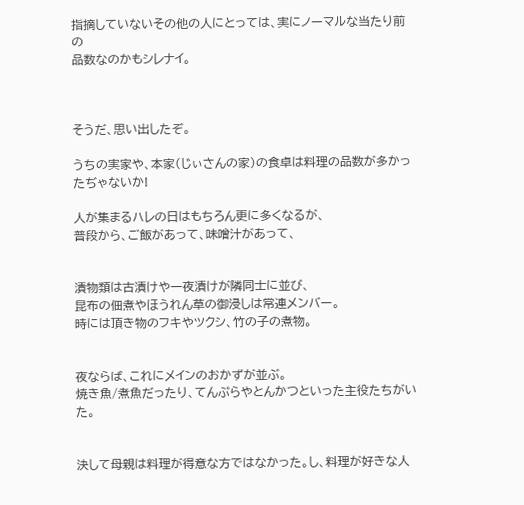指摘していないその他の人にとっては、実にノーマルな当たり前の
品数なのかもシレナイ。



そうだ、思い出したぞ。

うちの実家や、本家(じぃさんの家)の食卓は料理の品数が多かったぢゃないか!

人が集まるハレの日はもちろん更に多くなるが、
普段から、ご飯があって、味噌汁があって、


漬物類は古漬けや一夜漬けが隣同士に並び、
昆布の佃煮やほうれん草の御浸しは常連メンバー。
時には頂き物のフキやツクシ、竹の子の煮物。


夜ならば、これにメインのおかずが並ぶ。
焼き魚/煮魚だったり、てんぷらやとんかつといった主役たちがいた。


決して母親は料理が得意な方ではなかった。し、料理が好きな人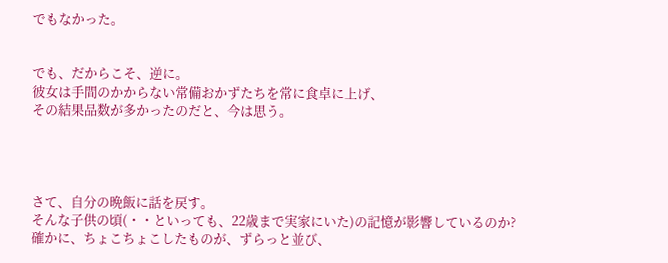でもなかった。


でも、だからこそ、逆に。
彼女は手間のかからない常備おかずたちを常に食卓に上げ、
その結果品数が多かったのだと、今は思う。




さて、自分の晩飯に話を戻す。
そんな子供の頃(・・といっても、22歳まで実家にいた)の記憶が影響しているのか?
確かに、ちょこちょこしたものが、ずらっと並び、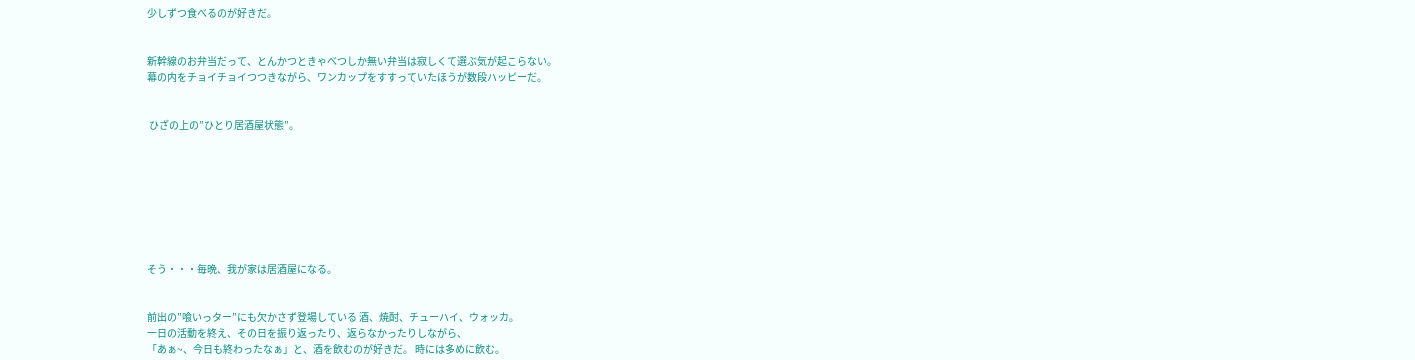少しずつ食べるのが好きだ。


新幹線のお弁当だって、とんかつときゃべつしか無い弁当は寂しくて選ぶ気が起こらない。
幕の内をチョイチョイつつきながら、ワンカップをすすっていたほうが数段ハッピーだ。


 ひざの上の”ひとり居酒屋状態”。








そう・・・毎晩、我が家は居酒屋になる。


前出の”喰いっター”にも欠かさず登場している 酒、焼酎、チューハイ、ウォッカ。
一日の活動を終え、その日を振り返ったり、返らなかったりしながら、
「あぁ~、今日も終わったなぁ」と、酒を飲むのが好きだ。 時には多めに飲む。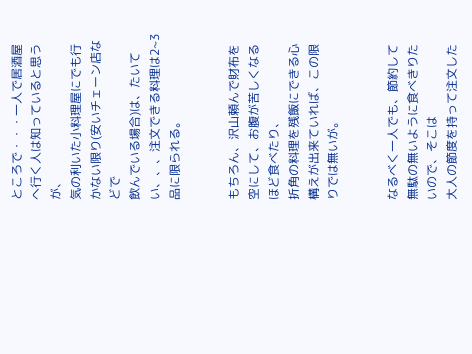ところで・・・一人で居酒屋へ行く人は知っていると思うが、
気の利いた小料理屋にでも行かない限り(安いチェーン店などで
飲んでいる場合)は、たいてい、、、注文できる料理は2~3品に限られる。


もちろん、沢山頼んで財布を空にして、お腹が苦しくなるほど食べたり、
折角の料理を残飯にできる心構えが出来ていれば、この限りでは無いが。


なるべく一人でも、節約して無駄の無いように食べきりたいので、そこは
大人の節度を持って注文した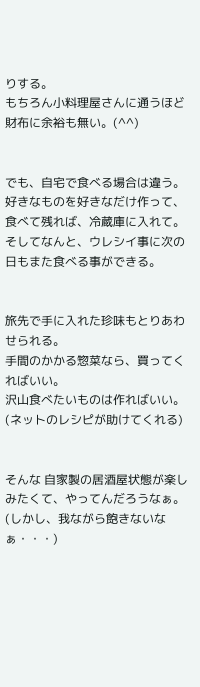りする。
もちろん小料理屋さんに通うほど財布に余裕も無い。(^^)


でも、自宅で食べる場合は違う。
好きなものを好きなだけ作って、食べて残れば、冷蔵庫に入れて。
そしてなんと、ウレシイ事に次の日もまた食べる事ができる。


旅先で手に入れた珍味もとりあわせられる。
手間のかかる惣菜なら、買ってくればいい。
沢山食べたいものは作ればいい。(ネットのレシピが助けてくれる)


そんな 自家製の居酒屋状態が楽しみたくて、やってんだろうなぁ。
(しかし、我ながら飽きないなぁ・・・)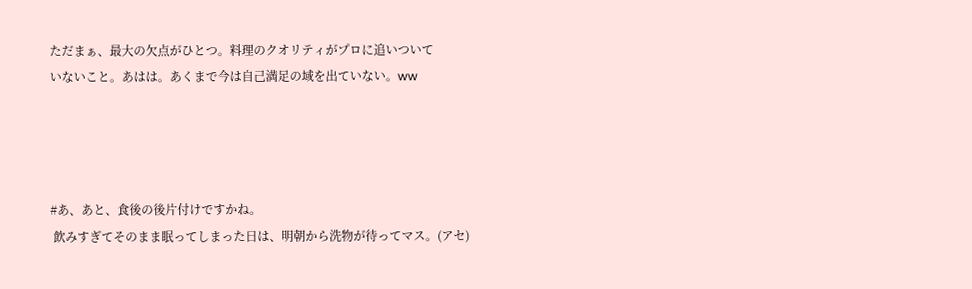ただまぁ、最大の欠点がひとつ。料理のクオリティがプロに追いついて
いないこと。あはは。あくまで今は自己満足の域を出ていない。ww




#あ、あと、食後の後片付けですかね。
 飲みすぎてそのまま眠ってしまった日は、明朝から洗物が待ってマス。(アセ)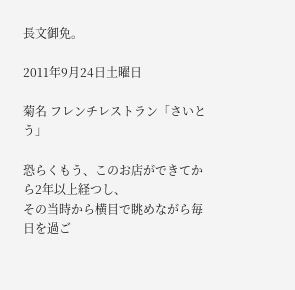長文御免。

2011年9月24日土曜日

菊名 フレンチレストラン「さいとう」

恐らくもう、このお店ができてから2年以上経つし、
その当時から横目で眺めながら毎日を過ご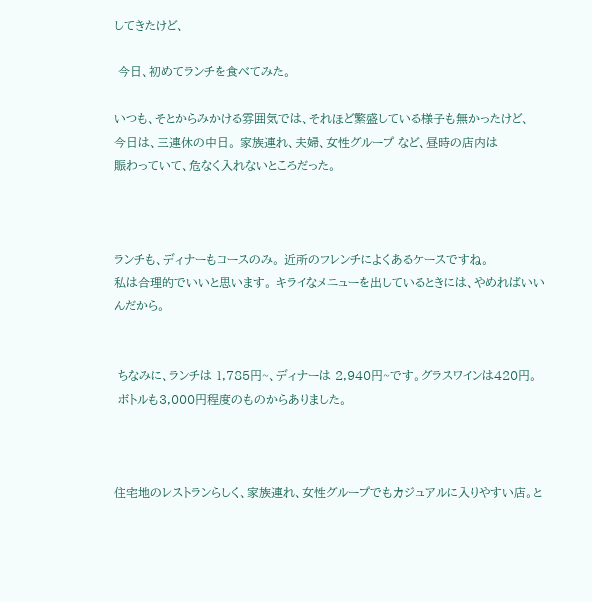してきたけど、

 今日、初めてランチを食べてみた。

いつも、そとからみかける雰囲気では、それほど繁盛している様子も無かったけど、
今日は、三連休の中日。 家族連れ、夫婦、女性グループ など、昼時の店内は
賑わっていて、危なく入れないところだった。



ランチも、ディナーもコースのみ。 近所のフレンチによくあるケースですね。
私は合理的でいいと思います。 キライなメニューを出しているときには、やめればいいんだから。


 ちなみに、ランチは 1,785円~、ディナーは 2,940円~です。グラスワインは420円。
 ボトルも3,000円程度のものからありました。



住宅地のレストランらしく、家族連れ、女性グループでもカジュアルに入りやすい店。と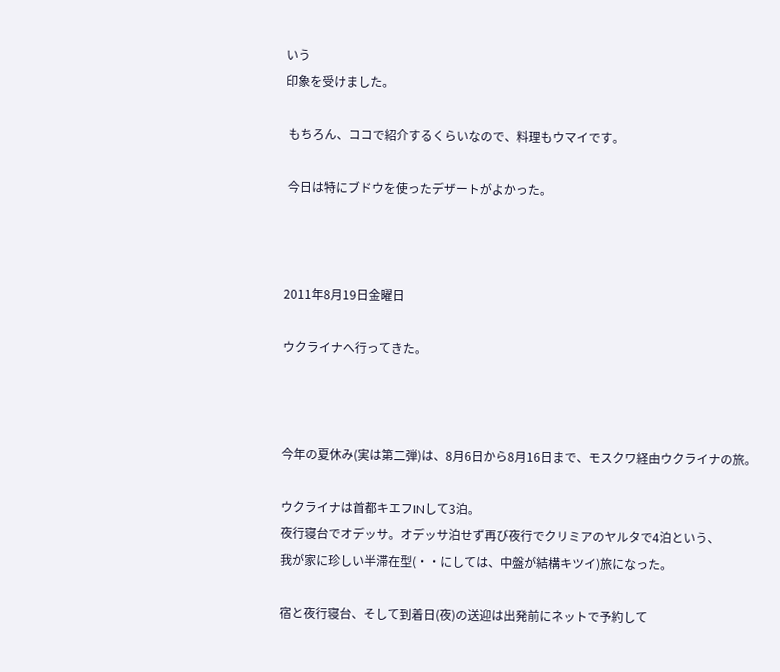いう
印象を受けました。

 もちろん、ココで紹介するくらいなので、料理もウマイです。

 今日は特にブドウを使ったデザートがよかった。



2011年8月19日金曜日

ウクライナへ行ってきた。



今年の夏休み(実は第二弾)は、8月6日から8月16日まで、モスクワ経由ウクライナの旅。

ウクライナは首都キエフINして3泊。
夜行寝台でオデッサ。オデッサ泊せず再び夜行でクリミアのヤルタで4泊という、
我が家に珍しい半滞在型(・・にしては、中盤が結構キツイ)旅になった。

宿と夜行寝台、そして到着日(夜)の送迎は出発前にネットで予約して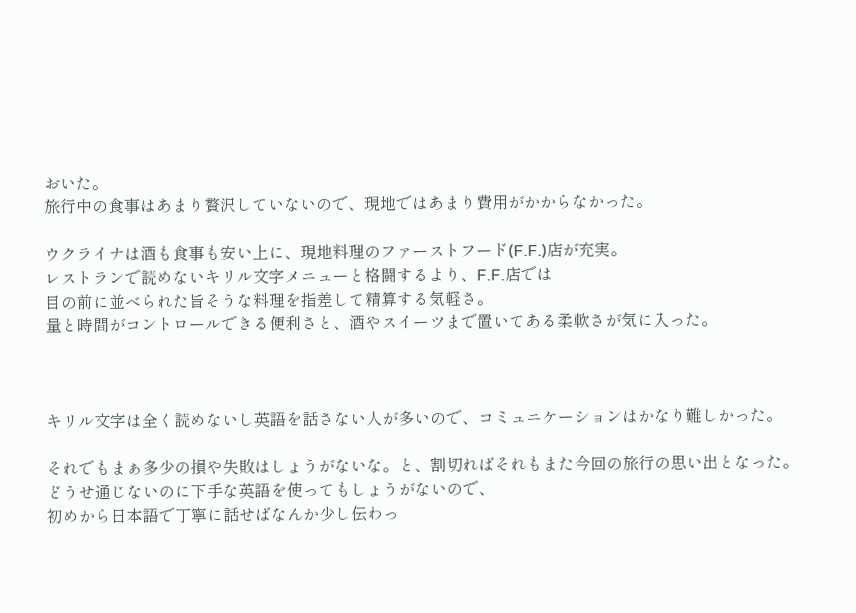おいた。
旅行中の食事はあまり贅沢していないので、現地ではあまり費用がかからなかった。

ウクライナは酒も食事も安い上に、現地料理のファーストフード(F.F.)店が充実。
レストランで読めないキリル文字メニューと格闘するより、F.F.店では
目の前に並べられた旨そうな料理を指差して精算する気軽さ。
量と時間がコントロールできる便利さと、酒やスイーツまで置いてある柔軟さが気に入った。



キリル文字は全く読めないし英語を話さない人が多いので、コミュニケーションはかなり難しかった。

それでもまぁ多少の損や失敗はしょうがないな。と、割切ればそれもまた今回の旅行の思い出となった。
どうせ通じないのに下手な英語を使ってもしょうがないので、
初めから日本語で丁寧に話せばなんか少し伝わっ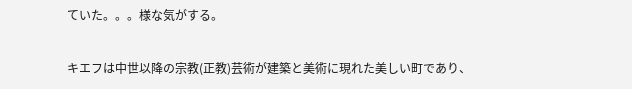ていた。。。様な気がする。

キエフは中世以降の宗教(正教)芸術が建築と美術に現れた美しい町であり、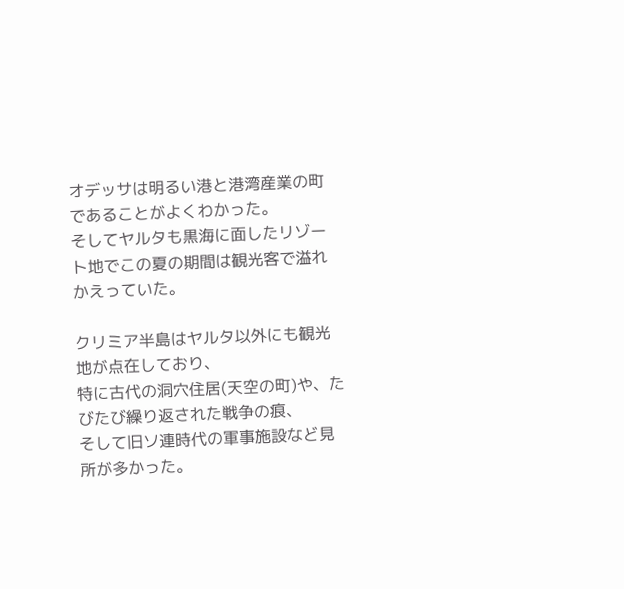オデッサは明るい港と港湾産業の町であることがよくわかった。
そしてヤルタも黒海に面したリゾート地でこの夏の期間は観光客で溢れかえっていた。

クリミア半島はヤルタ以外にも観光地が点在しており、
特に古代の洞穴住居(天空の町)や、たびたび繰り返された戦争の痕、
そして旧ソ連時代の軍事施設など見所が多かった。